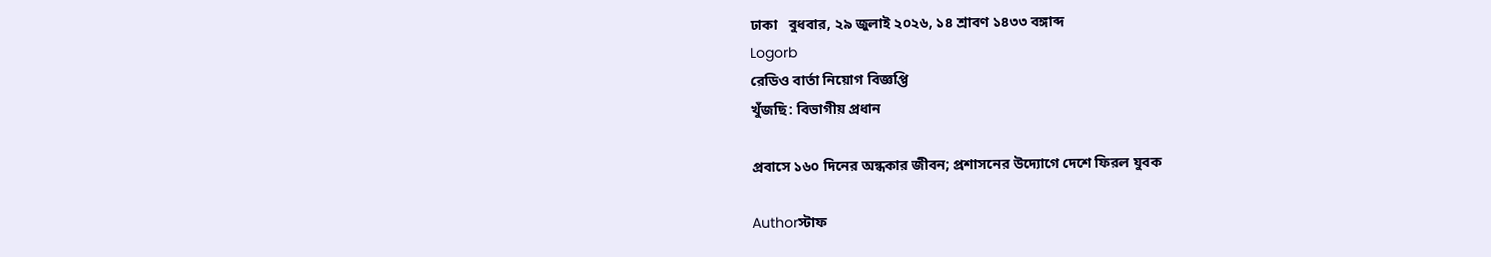ঢাকা   বুধবার, ২৯ জুলাই ২০২৬, ১৪ শ্রাবণ ১৪৩৩ বঙ্গাব্দ
Logorb
রেডিও বার্তা নিয়োগ বিজ্ঞপ্তি
খুঁজছি: বিভাগীয় প্রধান

প্রবাসে ১৬০ দিনের অন্ধকার জীবন; প্রশাসনের উদ্যোগে দেশে ফিরল যুবক

Authorস্টাফ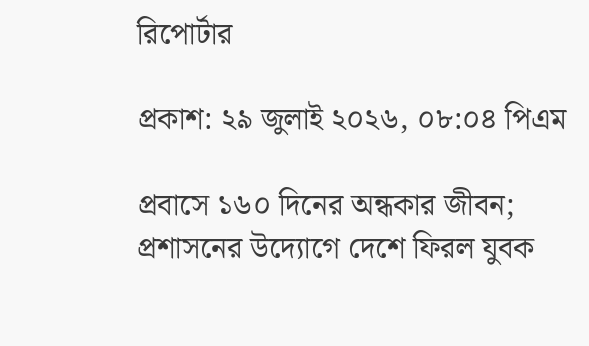রিপোর্টার

প্রকাশ: ২৯ জুলাই ২০২৬, ০৮:০৪ পিএম

প্রবাসে ১৬০ দিনের অন্ধকার জীবন; প্রশাসনের উদ্যোগে দেশে ফিরল যুবক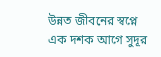উন্নত জীবনের স্বপ্নে এক দশক আগে সুদূর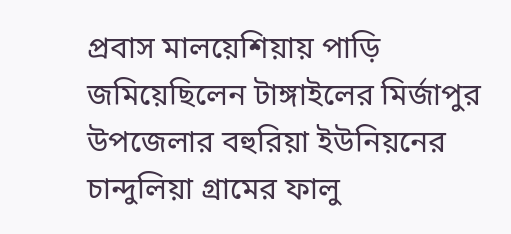প্রবাস মালয়েশিয়ায় পাড়ি জমিয়েছিলেন টাঙ্গাইলের মির্জাপুর উপজেলার বহুরিয়া ইউনিয়নের চান্দুলিয়া গ্রামের ফালু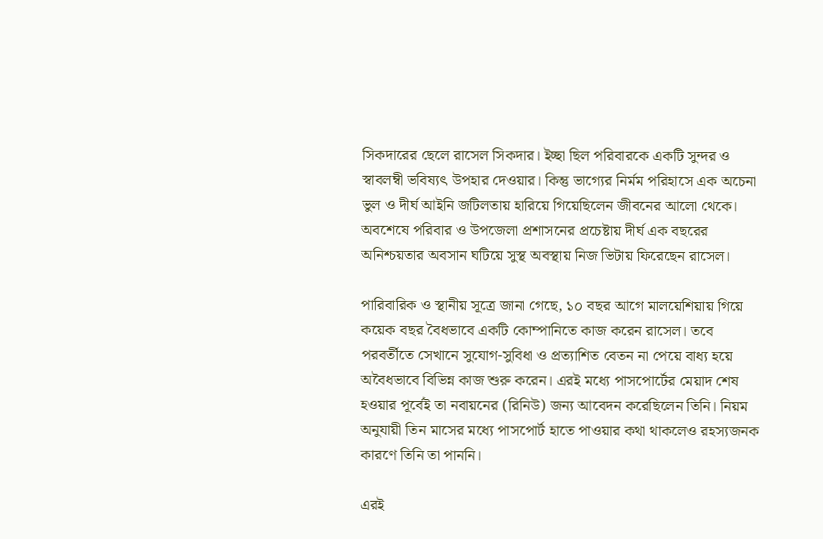সিকদারের ছেলে রাসেল সিকদার। ইচ্ছা ছিল পরিবারকে একটি সুন্দর ও স্বাবলম্বী ভবিষ্যৎ উপহার দেওয়ার। কিন্তু ভাগ্যের নির্মম পরিহাসে এক অচেনা ভুল ও দীর্ঘ আইনি জটিলতায় হারিয়ে গিয়েছিলেন জীবনের আলো থেকে। অবশেষে পরিবার ও উপজেলা প্রশাসনের প্রচেষ্টায় দীর্ঘ এক বছরের অনিশ্চয়তার অবসান ঘটিয়ে সুস্থ অবস্থায় নিজ ভিটায় ফিরেছেন রাসেল।

পারিবারিক ও স্থানীয় সূত্রে জানা গেছে, ১০ বছর আগে মালয়েশিয়ায় গিয়ে কয়েক বছর বৈধভাবে একটি কোম্পানিতে কাজ করেন রাসেল। তবে পরবর্তীতে সেখানে সুযোগ-সুবিধা ও প্রত্যাশিত বেতন না পেয়ে বাধ্য হয়ে অবৈধভাবে বিভিন্ন কাজ শুরু করেন। এরই মধ্যে পাসপোর্টের মেয়াদ শেষ হওয়ার পূর্বেই তা নবায়নের (রিনিউ) জন্য আবেদন করেছিলেন তিনি। নিয়ম অনুযায়ী তিন মাসের মধ্যে পাসপোর্ট হাতে পাওয়ার কথা থাকলেও রহস্যজনক কারণে তিনি তা পাননি।

এরই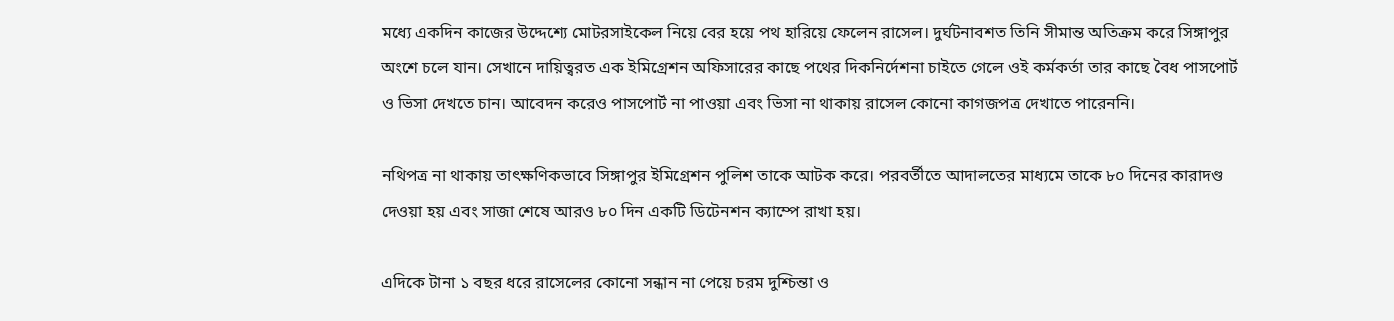মধ্যে একদিন কাজের উদ্দেশ্যে মোটরসাইকেল নিয়ে বের হয়ে পথ হারিয়ে ফেলেন রাসেল। দুর্ঘটনাবশত তিনি সীমান্ত অতিক্রম করে সিঙ্গাপুর অংশে চলে যান। সেখানে দায়িত্বরত এক ইমিগ্রেশন অফিসারের কাছে পথের দিকনির্দেশনা চাইতে গেলে ওই কর্মকর্তা তার কাছে বৈধ পাসপোর্ট ও ভিসা দেখতে চান। আবেদন করেও পাসপোর্ট না পাওয়া এবং ভিসা না থাকায় রাসেল কোনো কাগজপত্র দেখাতে পারেননি।

নথিপত্র না থাকায় তাৎক্ষণিকভাবে সিঙ্গাপুর ইমিগ্রেশন পুলিশ তাকে আটক করে। পরবর্তীতে আদালতের মাধ্যমে তাকে ৮০ দিনের কারাদণ্ড দেওয়া হয় এবং সাজা শেষে আরও ৮০ দিন একটি ডিটেনশন ক্যাম্পে রাখা হয়।

এদিকে টানা ১ বছর ধরে রাসেলের কোনো সন্ধান না পেয়ে চরম দুশ্চিন্তা ও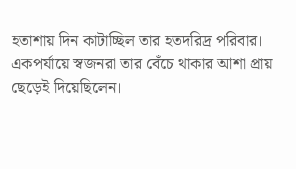হতাশায় দিন কাটাচ্ছিল তার হতদরিদ্র পরিবার। একপর্যায়ে স্বজনরা তার বেঁচে থাকার আশা প্রায় ছেড়েই দিয়েছিলেন।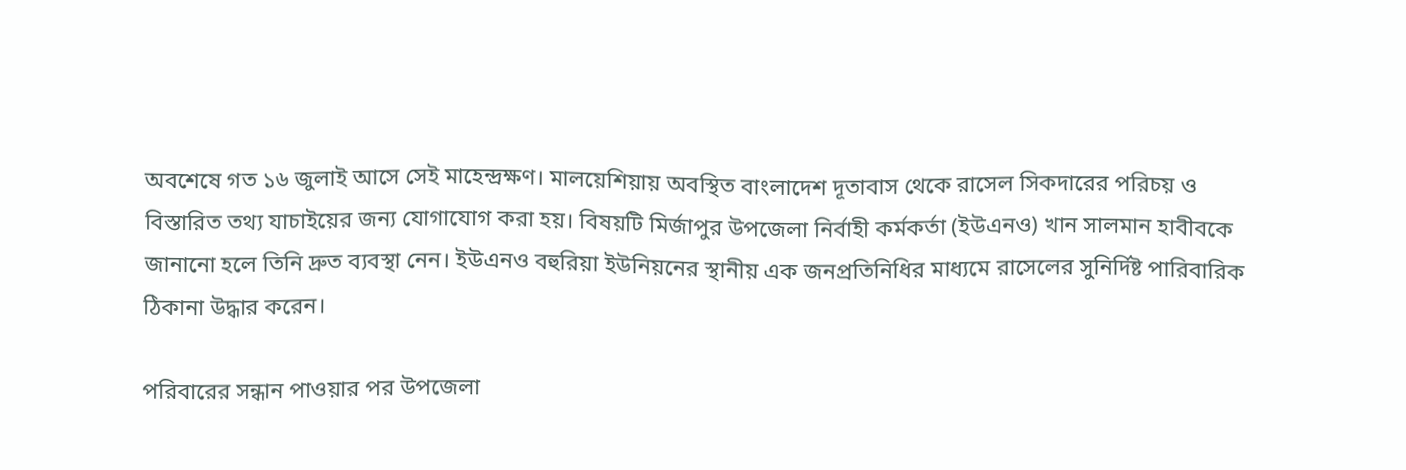অবশেষে গত ১৬ জুলাই আসে সেই মাহেন্দ্রক্ষণ। মালয়েশিয়ায় অবস্থিত বাংলাদেশ দূতাবাস থেকে রাসেল সিকদারের পরিচয় ও বিস্তারিত তথ্য যাচাইয়ের জন্য যোগাযোগ করা হয়। বিষয়টি মির্জাপুর উপজেলা নির্বাহী কর্মকর্তা (ইউএনও) খান সালমান হাবীবকে জানানো হলে তিনি দ্রুত ব্যবস্থা নেন। ইউএনও বহুরিয়া ইউনিয়নের স্থানীয় এক জনপ্রতিনিধির মাধ্যমে রাসেলের সুনির্দিষ্ট পারিবারিক ঠিকানা উদ্ধার করেন।

পরিবারের সন্ধান পাওয়ার পর উপজেলা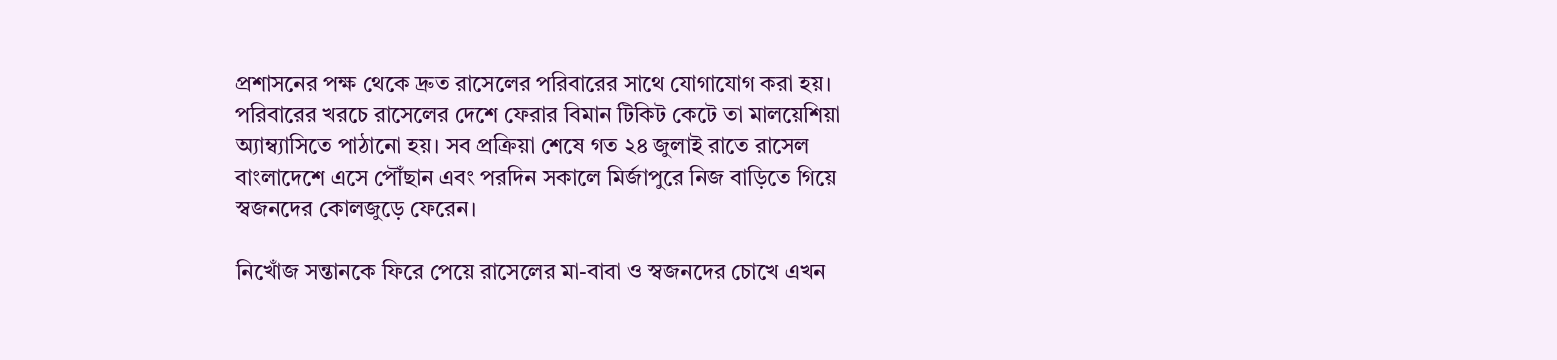প্রশাসনের পক্ষ থেকে দ্রুত রাসেলের পরিবারের সাথে যোগাযোগ করা হয়। পরিবারের খরচে রাসেলের দেশে ফেরার বিমান টিকিট কেটে তা মালয়েশিয়া অ্যাম্ব্যাসিতে পাঠানো হয়। সব প্রক্রিয়া শেষে গত ২৪ জুলাই রাতে রাসেল বাংলাদেশে এসে পৌঁছান এবং পরদিন সকালে মির্জাপুরে নিজ বাড়িতে গিয়ে স্বজনদের কোলজুড়ে ফেরেন।

নিখোঁজ সন্তানকে ফিরে পেয়ে রাসেলের মা-বাবা ও স্বজনদের চোখে এখন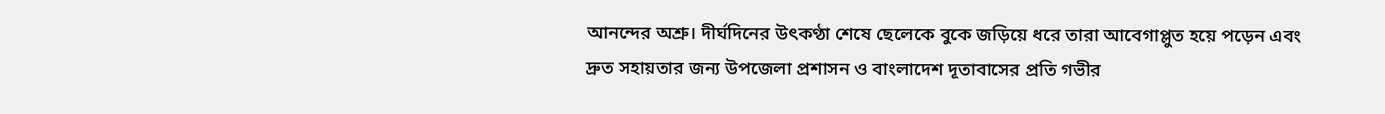আনন্দের অশ্রু। দীর্ঘদিনের উৎকণ্ঠা শেষে ছেলেকে বুকে জড়িয়ে ধরে তারা আবেগাপ্লুত হয়ে পড়েন এবং দ্রুত সহায়তার জন্য উপজেলা প্রশাসন ও বাংলাদেশ দূতাবাসের প্রতি গভীর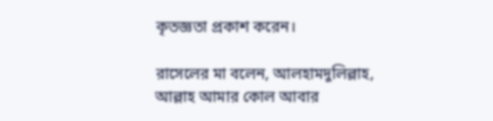কৃতজ্ঞতা প্রকাশ করেন।

রাসেলের মা বলেন, আলহামদুলিল্লাহ, আল্লাহ আমার কোল আবার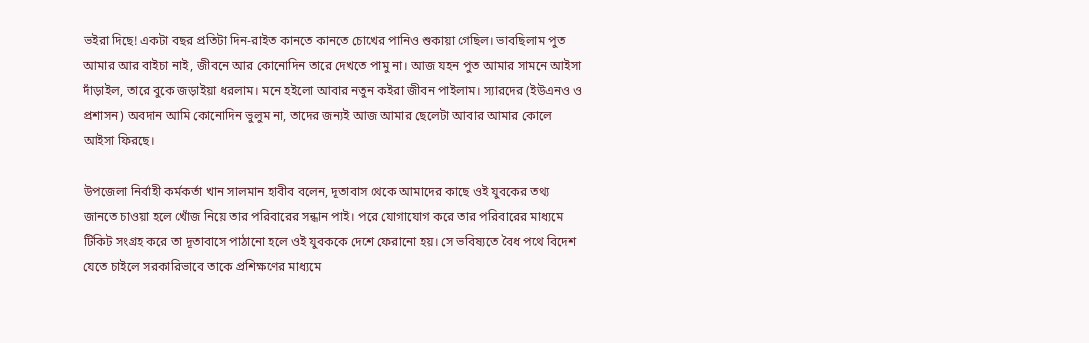ভইরা দিছে! একটা বছর প্রতিটা দিন-রাইত কানতে কানতে চোখের পানিও শুকায়া গেছিল। ভাবছিলাম পুত আমার আর বাইচা নাই, জীবনে আর কোনোদিন তারে দেখতে পামু না। আজ যহন পুত আমার সামনে আইসা দাঁড়াইল, তারে বুকে জড়াইয়া ধরলাম। মনে হইলো আবার নতুন কইরা জীবন পাইলাম। স্যারদের (ইউএনও ও প্রশাসন) অবদান আমি কোনোদিন ভুলুম না, তাদের জন্যই আজ আমার ছেলেটা আবার আমার কোলে আইসা ফিরছে।

উপজেলা নির্বাহী কর্মকর্তা খান সালমান হাবীব বলেন, দূতাবাস থেকে আমাদের কাছে ওই যুবকের তথ্য জানতে চাওয়া হলে খোঁজ নিয়ে তার পরিবারের সন্ধান পাই। পরে যোগাযোগ করে তার পরিবারের মাধ্যমে টিকিট সংগ্রহ করে তা দূতাবাসে পাঠানো হলে ওই যুবককে দেশে ফেরানো হয়। সে ভবিষ্যতে বৈধ পথে বিদেশ যেতে চাইলে সরকারিভাবে তাকে প্রশিক্ষণের মাধ্যমে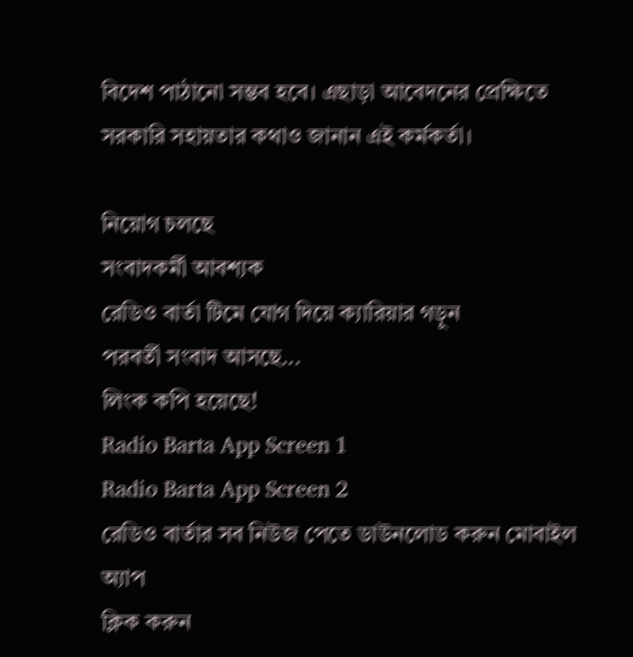বিদেশ পাঠানো সম্ভব হবে। এছাড়া আবেদনের প্রেক্ষিতে সরকারি সহায়তার কথাও জানান এই কর্মকর্তা।

নিয়োগ চলছে
সংবাদকর্মী আবশ্যক
রেডিও বার্তা টিমে যোগ দিয়ে ক্যারিয়ার গড়ুন
পরবর্তী সংবাদ আসছে...
লিংক কপি হয়েছে!
Radio Barta App Screen 1
Radio Barta App Screen 2
রেডিও বার্তার সব নিউজ পেতে ডাউনলোড করুন মোবাইল অ্যাপ
ক্লিক করুন